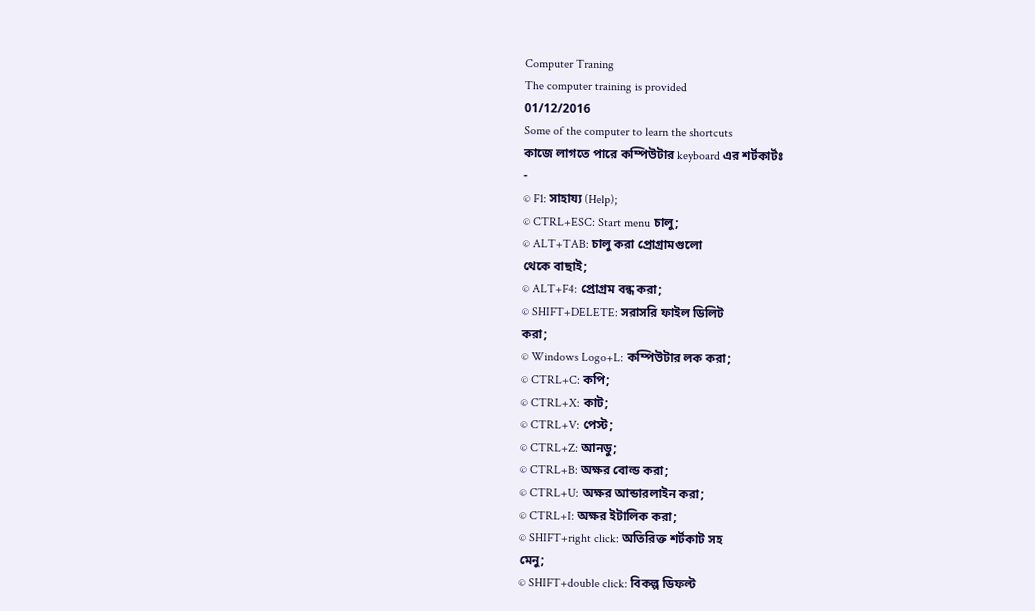Computer Traning
The computer training is provided
01/12/2016
Some of the computer to learn the shortcuts
কাজে লাগতে পারে কম্পিউটার keyboard এর শর্টকার্টঃ
-
© F1: সাহায্য (Help);
© CTRL+ESC: Start menu চালু;
© ALT+TAB: চালু করা প্রোগ্রামগুলো
থেকে বাছাই;
© ALT+F4: প্রোগ্রম বন্ধ করা;
© SHIFT+DELETE: সরাসরি ফাইল ডিলিট
করা;
© Windows Logo+L: কম্পিউটার লক করা;
© CTRL+C: কপি;
© CTRL+X: কাট;
© CTRL+V: পেস্ট;
© CTRL+Z: আনডু;
© CTRL+B: অক্ষর বোল্ড করা;
© CTRL+U: অক্ষর আন্ডারলাইন করা;
© CTRL+I: অক্ষর ইটালিক করা;
© SHIFT+right click: অতিরিক্ত শর্টকাট সহ
মেনু;
© SHIFT+double click: বিকল্প ডিফল্ট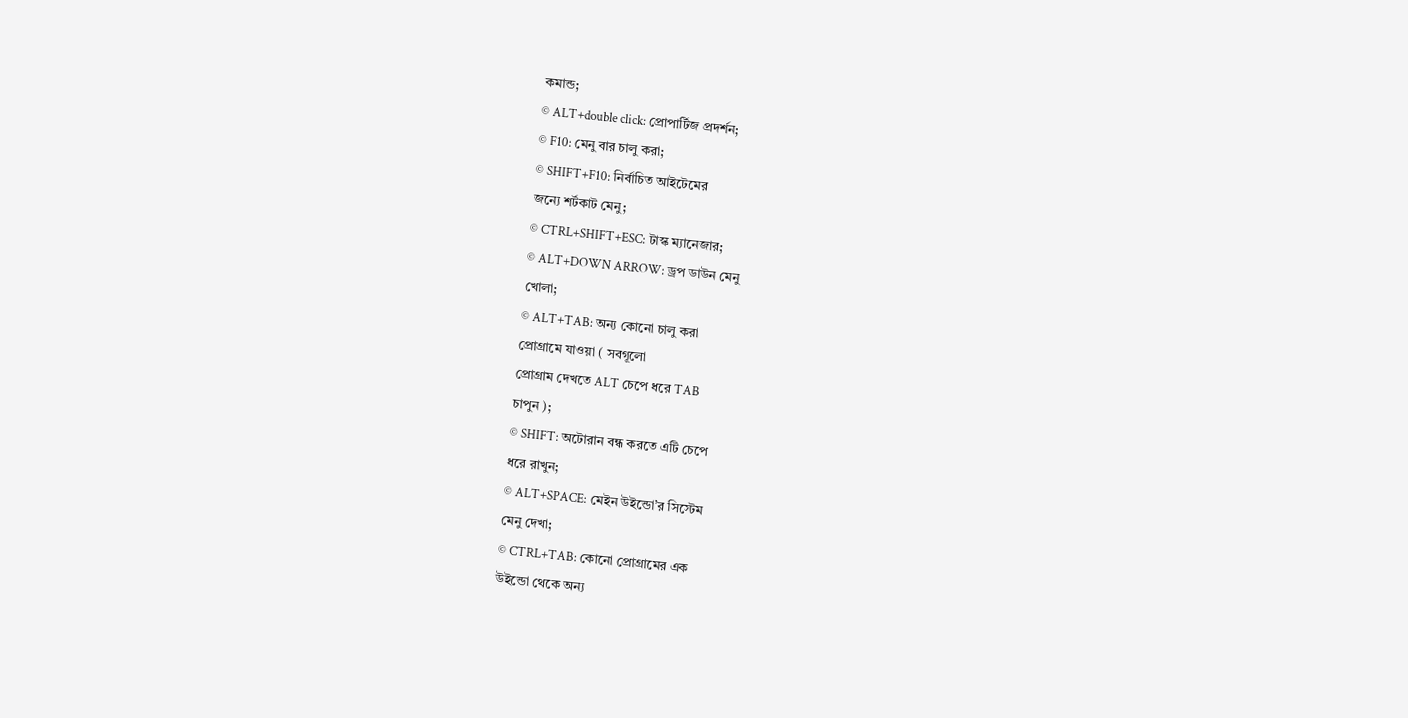কমান্ড;
© ALT+double click: প্রোপার্টিজ প্রদর্শন;
© F10: মেনু বার চালু করা;
© SHIFT+F10: নির্বাচিত আইটেমের
জন্যে শর্টকাট মেনু;
© CTRL+SHIFT+ESC: টাস্ক ম্যানেজার;
© ALT+DOWN ARROW: ড্রপ ডাউন মেনু
খোলা;
© ALT+TAB: অন্য কোনো চালু করা
প্রোগ্রামে যাওয়া ( সবগূলো
প্রোগ্রাম দেখতে ALT চেপে ধরে TAB
চাপুন );
© SHIFT: অটোরান বন্ধ করতে এটি চেপে
ধরে রাখুন;
© ALT+SPACE: মেইন উইন্ডো’র সিস্টেম
মেনু দেখা;
© CTRL+TAB: কোনো প্রোগ্রামের এক
উইন্ডো থেকে অন্য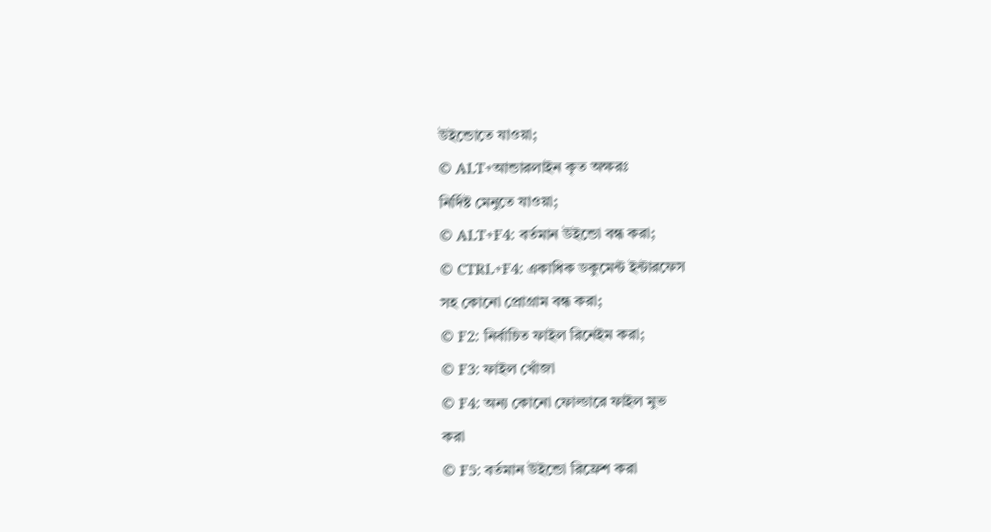উইন্ডোতে যাওয়া;
© ALT+আন্ডারলাইন কৃত অক্ষরঃ
নির্দিষ্ট মেনুতে যাওয়া;
© ALT+F4: বর্তমান উইন্ডো বন্ধ করা;
© CTRL+F4: একাধিক ডকুমেন্ট ইন্টারফেস
সহ কোনো প্রোগ্রাম বন্ধ করা;
© F2: নির্বাচিত ফাইল রিনেইম করা;
© F3: ফাইল খোঁজা
© F4: অন্য কোনো ফোল্ডারে ফাইল মুভ
করা
© F5: বর্তমান উইন্ডো রিফ্রেশ করা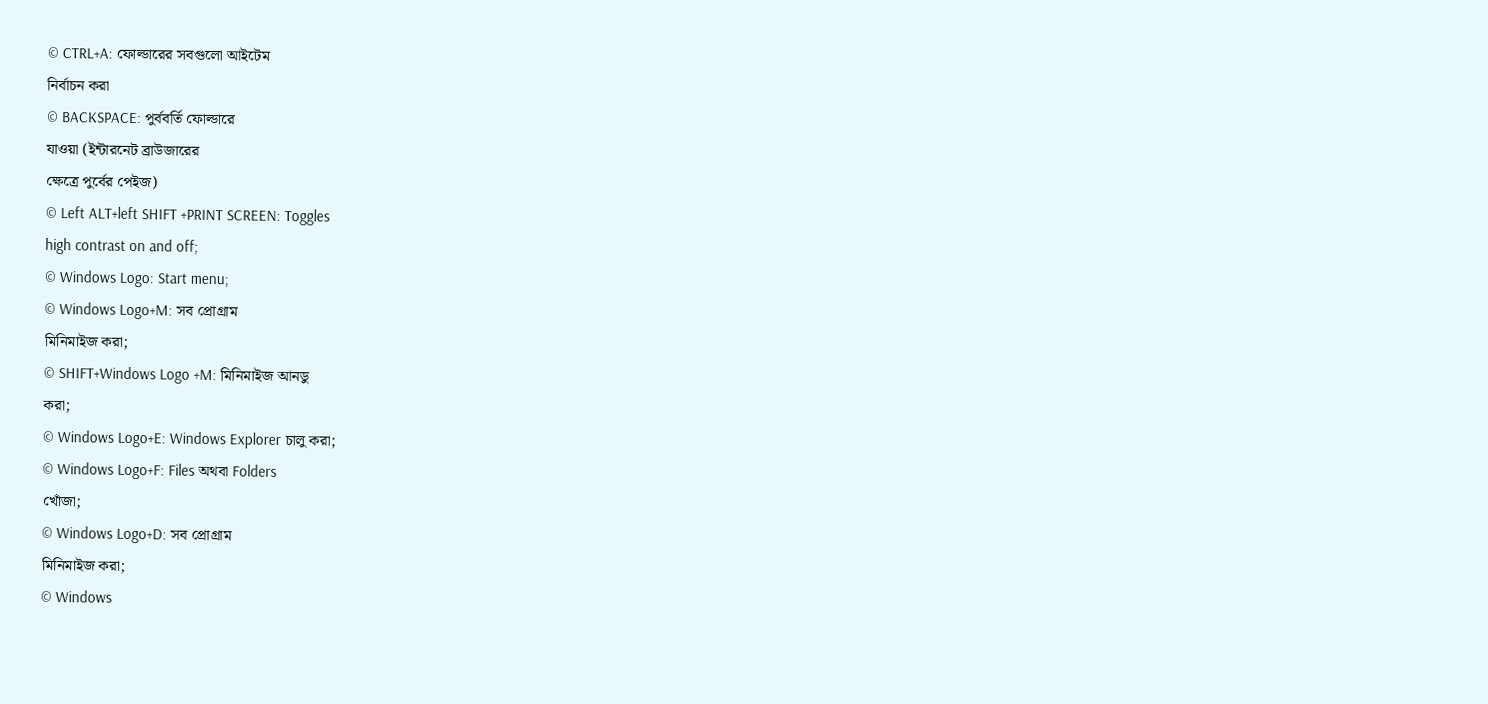© CTRL+A: ফোল্ডারের সবগুলো আইটেম
নির্বাচন করা
© BACKSPACE: পুর্ববর্তি ফোল্ডারে
যাওয়া (ইন্টারনেট ব্রাউজারের
ক্ষেত্রে পুর্বের পেইজ)
© Left ALT+left SHIFT +PRINT SCREEN: Toggles
high contrast on and off;
© Windows Logo: Start menu;
© Windows Logo+M: সব প্রোগ্রাম
মিনিমাইজ করা;
© SHIFT+Windows Logo +M: মিনিমাইজ আনডু
করা;
© Windows Logo+E: Windows Explorer চালু করা;
© Windows Logo+F: Files অথবা Folders
খোঁজা;
© Windows Logo+D: সব প্রোগ্রাম
মিনিমাইজ করা;
© Windows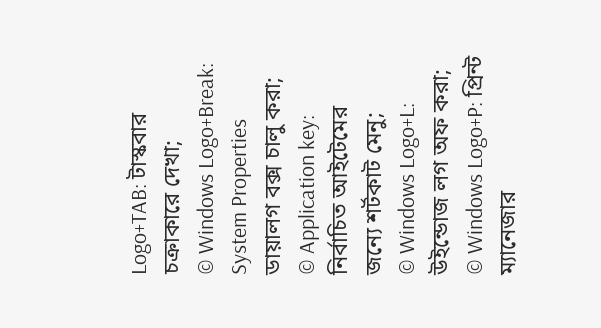Logo+TAB: টাস্কবার
চক্রাকারে দেখা;
© Windows Logo+Break: System Properties
ডায়ালগ বক্স চালু করা;
© Application key: নির্বাচিত আইটেমের
জন্যে শর্টকাট মেনু;
© Windows Logo+L: উইন্ডোজ লগ অফ করা;
© Windows Logo+P: প্রিন্ট ম্যানেজার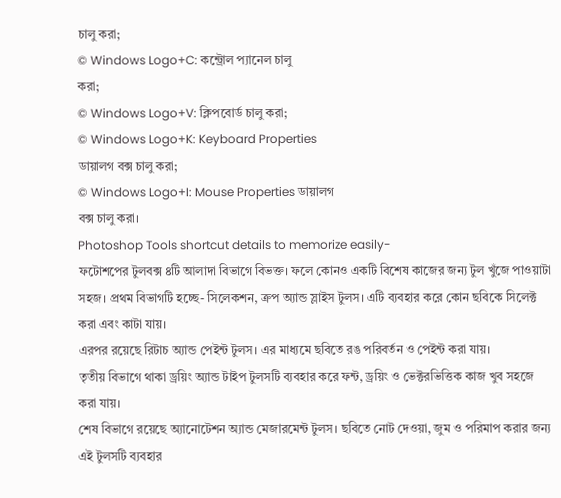চালু করা;
© Windows Logo+C: কন্ট্রোল প্যানেল চালু
করা;
© Windows Logo+V: ক্লিপবোর্ড চালু করা;
© Windows Logo+K: Keyboard Properties
ডায়ালগ বক্স চালু করা;
© Windows Logo+I: Mouse Properties ডায়ালগ
বক্স চালু করা।
Photoshop Tools shortcut details to memorize easily-
ফটোশপের টুলবক্স ৪টি আলাদা বিভাগে বিভক্ত। ফলে কোনও একটি বিশেষ কাজের জন্য টুল খুঁজে পাওয়াটা সহজ। প্রথম বিভাগটি হচ্ছে- সিলেকশন, ক্রপ অ্যান্ড স্লাইস টুলস। এটি ব্যবহার করে কোন ছবিকে সিলেক্ট করা এবং কাটা যায়।
এরপর রয়েছে রিটাচ অ্যান্ড পেইন্ট টুলস। এর মাধ্যমে ছবিতে রঙ পরিবর্তন ও পেইন্ট করা যায়।
তৃতীয় বিভাগে থাকা ড্রয়িং অ্যান্ড টাইপ টুলসটি ব্যবহার করে ফন্ট, ড্রয়িং ও ভেক্টরভিত্তিক কাজ খুব সহজে করা যায়।
শেষ বিভাগে রয়েছে অ্যানোটেশন অ্যান্ড মেজারমেন্ট টুলস। ছবিতে নোট দেওয়া, জুম ও পরিমাপ করার জন্য এই টুলসটি ব্যবহার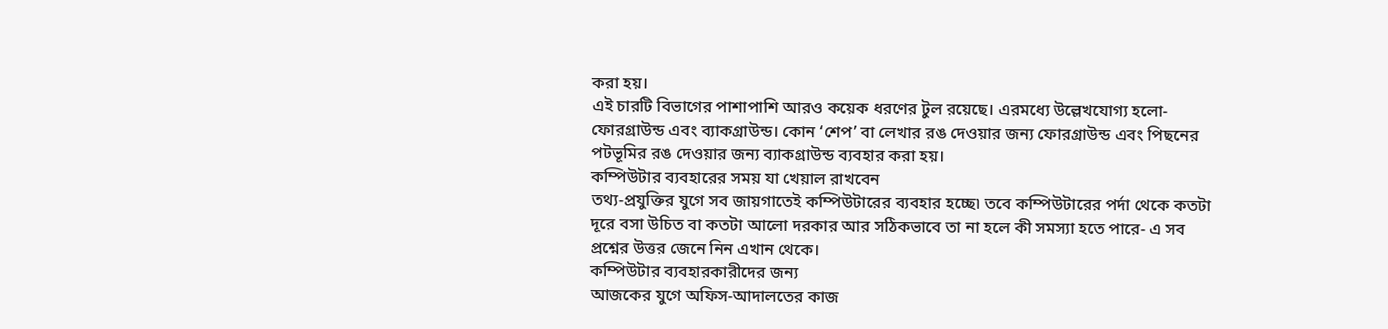করা হয়।
এই চারটি বিভাগের পাশাপাশি আরও কয়েক ধরণের টুল রয়েছে। এরমধ্যে উল্লেখযোগ্য হলো- ফোরগ্রাউন্ড এবং ব্যাকগ্রাউন্ড। কোন ‘শেপ’ বা লেখার রঙ দেওয়ার জন্য ফোরগ্রাউন্ড এবং পিছনের পটভূমির রঙ দেওয়ার জন্য ব্যাকগ্রাউন্ড ব্যবহার করা হয়।
কম্পিউটার ব্যবহারের সময় যা খেয়াল রাখবেন
তথ্য-প্রযুক্তির যুগে সব জায়গাতেই কম্পিউটারের ব্যবহার হচ্ছে৷ তবে কম্পিউটারের পর্দা থেকে কতটা দূরে বসা উচিত বা কতটা আলো দরকার আর সঠিকভাবে তা না হলে কী সমস্যা হতে পারে- এ সব প্রশ্নের উত্তর জেনে নিন এখান থেকে।
কম্পিউটার ব্যবহারকারীদের জন্য
আজকের যুগে অফিস-আদালতের কাজ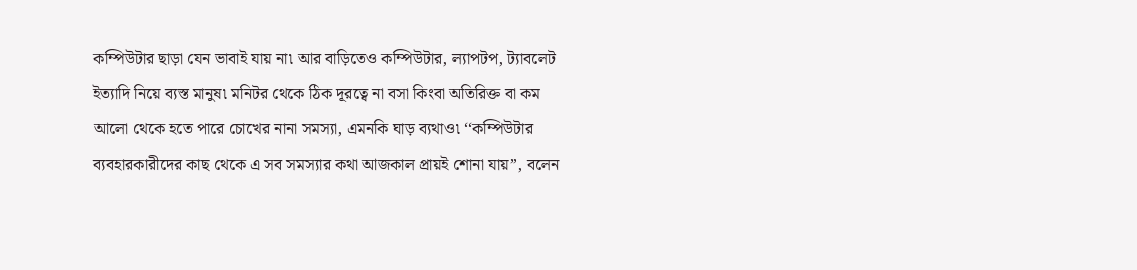কম্পিউটার ছাড়া যেন ভাবাই যায় না৷ আর বাড়িতেও কম্পিউটার, ল্যাপটপ, ট্যাবলেট ইত্যাদি নিয়ে ব্যস্ত মানুষ৷ মনিটর থেকে ঠিক দূরত্বে না বসা কিংবা অতিরিক্ত বা কম আলো থেকে হতে পারে চোখের নানা সমস্যা, এমনকি ঘাড় ব্যথাও৷ ‘‘কম্পিউটার ব্যবহারকারীদের কাছ থেকে এ সব সমস্যার কথা আজকাল প্রায়ই শোনা যায়’’, বলেন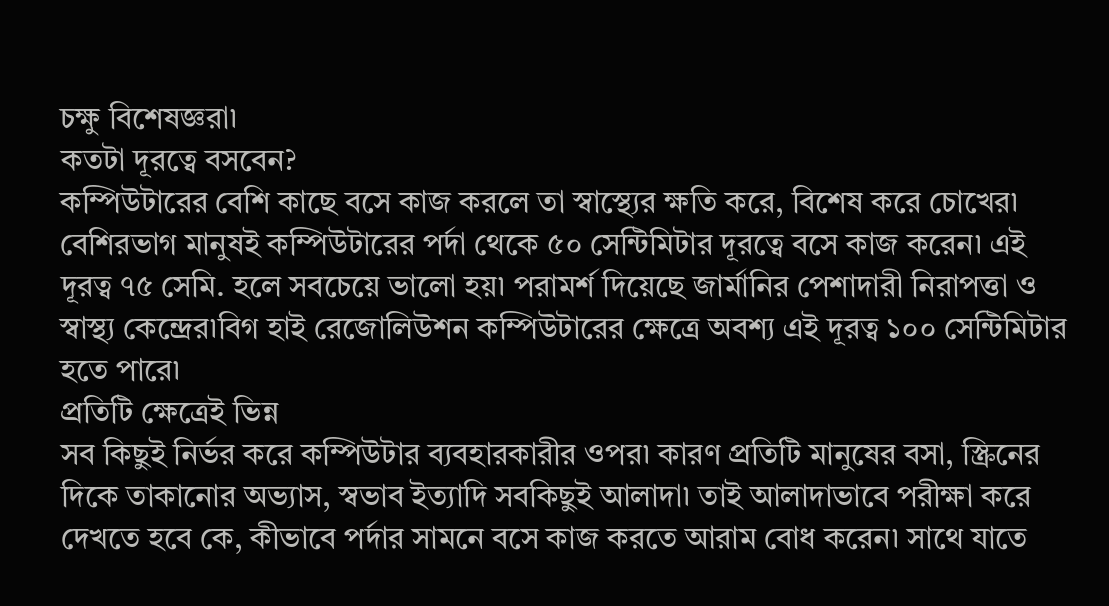চক্ষু বিশেষজ্ঞরা৷
কতটা দূরত্বে বসবেন?
কম্পিউটারের বেশি কাছে বসে কাজ করলে তা স্বাস্থ্যের ক্ষতি করে, বিশেষ করে চোখের৷ বেশিরভাগ মানুষই কম্পিউটারের পর্দা থেকে ৫০ সেন্টিমিটার দূরত্বে বসে কাজ করেন৷ এই দূরত্ব ৭৫ সেমি. হলে সবচেয়ে ভালো হয়৷ পরামর্শ দিয়েছে জার্মানির পেশাদারী নিরাপত্তা ও স্বাস্থ্য কেন্দ্রের৷বিগ হাই রেজোলিউশন কম্পিউটারের ক্ষেত্রে অবশ্য এই দূরত্ব ১০০ সেন্টিমিটার হতে পারে৷
প্রতিটি ক্ষেত্রেই ভিন্ন
সব কিছুই নির্ভর করে কম্পিউটার ব্যবহারকারীর ওপর৷ কারণ প্রতিটি মানুষের বসা, স্ক্রিনের দিকে তাকানোর অভ্যাস, স্বভাব ইত্যাদি সবকিছুই আলাদা৷ তাই আলাদাভাবে পরীক্ষা করে দেখতে হবে কে, কীভাবে পর্দার সামনে বসে কাজ করতে আরাম বোধ করেন৷ সাথে যাতে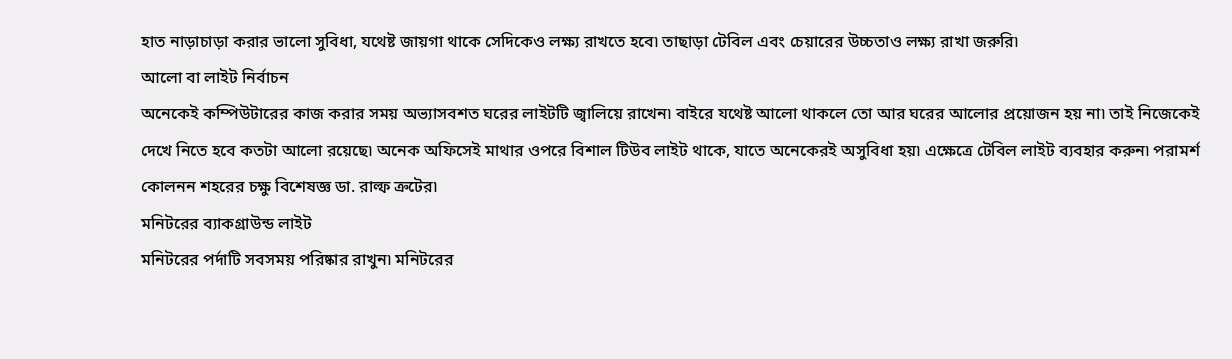হাত নাড়াচাড়া করার ভালো সুবিধা, যথেষ্ট জায়গা থাকে সেদিকেও লক্ষ্য রাখতে হবে৷ তাছাড়া টেবিল এবং চেয়ারের উচ্চতাও লক্ষ্য রাখা জরুরি৷
আলো বা লাইট নির্বাচন
অনেকেই কম্পিউটারের কাজ করার সময় অভ্যাসবশত ঘরের লাইটটি জ্বালিয়ে রাখেন৷ বাইরে যথেষ্ট আলো থাকলে তো আর ঘরের আলোর প্রয়োজন হয় না৷ তাই নিজেকেই দেখে নিতে হবে কতটা আলো রয়েছে৷ অনেক অফিসেই মাথার ওপরে বিশাল টিউব লাইট থাকে, যাতে অনেকেরই অসুবিধা হয়৷ এক্ষেত্রে টেবিল লাইট ব্যবহার করুন৷ পরামর্শ কোলনন শহরের চক্ষু বিশেষজ্ঞ ডা. রাল্ফ ক্রটের৷
মনিটরের ব্যাকগ্রাউন্ড লাইট
মনিটরের পর্দাটি সবসময় পরিষ্কার রাখুন৷ মনিটরের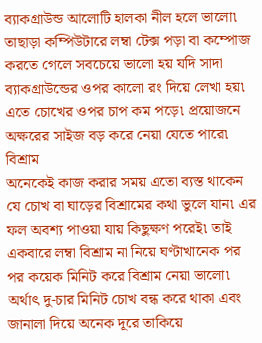ব্যাকগ্রাউন্ড আলোটি হালকা নীল হলে ভালো৷ তাছাড়া কম্পিউটারে লম্বা টেক্স পড়া বা কম্পোজ করতে গেলে সবচেয়ে ভালো হয় যদি সাদা ব্যাকগ্রাউন্ডের ওপর কালো রং দিয়ে লেখা হয়৷ এতে চোখের ওপর চাপ কম পড়ে৷ প্রয়োজনে অক্ষরের সাইজ বড় করে নেয়া যেতে পারে৷
বিশ্রাম
অনেকেই কাজ করার সময় এতো ব্যস্ত থাকেন যে চোখ বা ঘাড়ের বিশ্রামের কথা ভুলে যান৷ এর ফল অবশ্য পাওয়া যায় কিছুক্ষণ পরেই৷ তাই একবারে লম্বা বিশ্রাম না নিয়ে ঘণ্টাখানেক পর পর কয়েক মিনিট করে বিশ্রাম নেয়া ভালো৷ অর্থাৎ দু-চার মিনিট চোখ বন্ধ করে থাকা এবং জানালা দিয়ে অনেক দূরে তাকিয়ে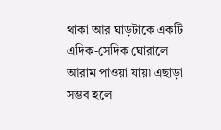থাকা আর ঘাড়টাকে একটি এদিক-সেদিক ঘোরালে আরাম পাওয়া যায়৷ এছাড়া সম্ভব হলে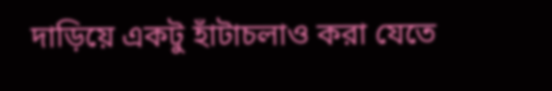দাড়িয়ে একটু হাঁটাচলাও করা যেতে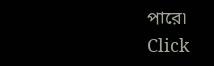পারে৷
Click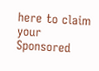here to claim your Sponsored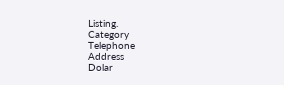Listing.
Category
Telephone
Address
Dolar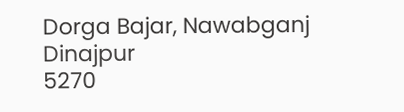Dorga Bajar, Nawabganj
Dinajpur
5270